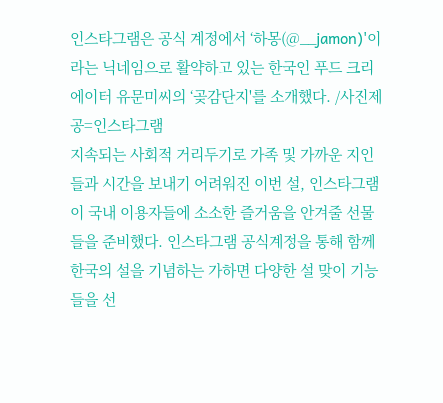인스타그램은 공식 계정에서 ‘하몽(@__jamon)'이라는 닉네임으로 활약하고 있는 한국인 푸드 크리에이터 유문미씨의 ‘곶감단지'를 소개했다. /사진제공=인스타그램
지속되는 사회적 거리두기로 가족 및 가까운 지인들과 시간을 보내기 어려워진 이번 설, 인스타그램이 국내 이용자들에 소소한 즐거움을 안겨줄 선물들을 준비했다. 인스타그램 공식계정을 통해 함께 한국의 설을 기념하는 가하면 다양한 설 맞이 기능들을 선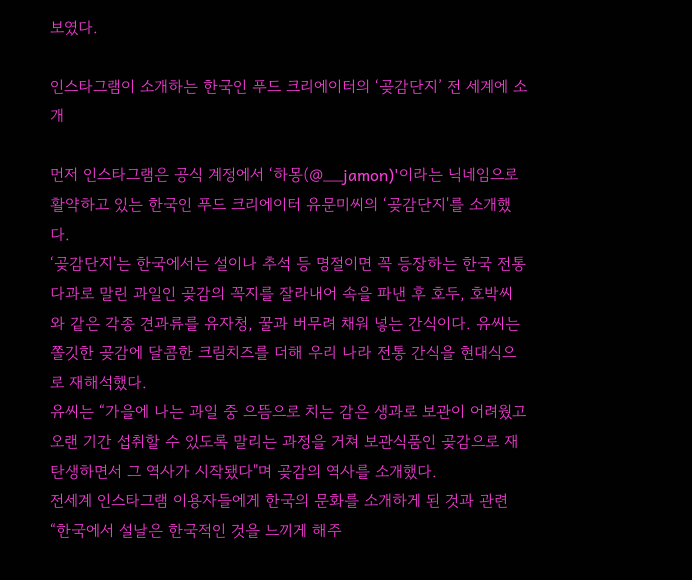보였다.

인스타그램이 소개하는 한국인 푸드 크리에이터의 ‘곶감단지’ 전 세계에 소개

먼저 인스타그램은 공식 계정에서 ‘하몽(@__jamon)'이라는 닉네임으로 활약하고 있는 한국인 푸드 크리에이터 유문미씨의 ‘곶감단지'를 소개했다.
‘곶감단지'는 한국에서는 설이나 추석 등 명절이면 꼭 등장하는 한국 전통다과로 말린 과일인 곶감의 꼭지를 잘라내어 속을 파낸 후 호두, 호박씨와 같은 각종 견과류를 유자청, 꿀과 버무려 채워 넣는 간식이다. 유씨는 쫄깃한 곶감에 달콤한 크림치즈를 더해 우리 나라 전통 간식을 현대식으로 재해석했다.
유씨는 “가을에 나는 과일 중 으뜸으로 치는 감은 생과로 보관이 어려웠고 오랜 기간 섭취할 수 있도록 말리는 과정을 거쳐 보관식품인 곶감으로 재탄생하면서 그 역사가 시작됐다"며 곶감의 역사를 소개했다.
전세계 인스타그램 이용자들에게 한국의 문화를 소개하게 된 것과 관련 “한국에서 설날은 한국적인 것을 느끼게 해주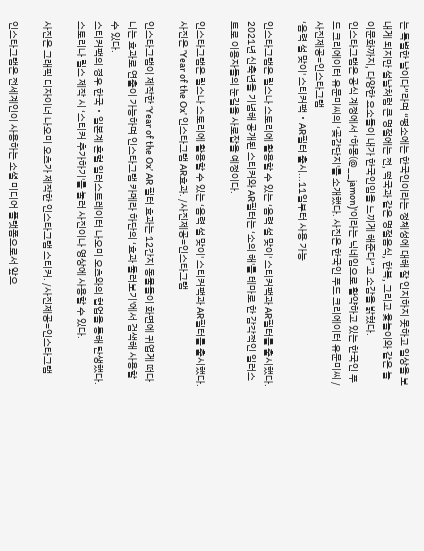는 특별한 날이다”라며 “평소에는 한국인이라는 정체성에 대해 잘 인지하지 못하고 일상을 보내게 되지만 설날처럼 큰 명절에는 전, 떡국과 같은 명절음식, 한복, 그리고 윷놀이와 같은 놀이문화까지, 다양한 요소들이 내가 한국인임을 느끼게 해준다”고 소감을 밝혔다.
인스타그램은 공식 계정에서 ‘하몽(@__jamon)'이라는 닉네임으로 활약하고 있는 한국인 푸드 크리에이터 유문미씨의 ‘곶감단지'를 소개했다. 사진은 한국인 푸드 크리에이터 유문미씨 /사진제공=인스타그램
‘음력 설 맞이' 스티커팩・AR필터 출시...11일부터 사용 가능

인스타그램은 릴스나 스토리에 활용할 수 있는 ‘음력 설 맞이' 스티커팩과 AR필터를 출시했다. 2021년 신축년을 기념해 공개된 스티커와 AR필터는 ‘소의 해'를 테마로 한 감각적인 일러스트로 이용자들의 눈길을 사로잡을 예정이다.

인스타그램은 릴스나 스토리에 활용할 수 있는 ‘음력 설 맞이' 스티커팩과 AR필터를 출시했다. 사진은 ’Year of the Ox’ 인스타그램 AR효과. /사진제공=인스타그램

인스타그램이 제작한 ‘Year of the Ox’ AR 필터 효과는 12간지 동물들이 화면에 귀엽게 떠다니는 효과로 연출이 가능하며 인스타그램 카메라 하단의 ‘효과 둘러보기'에서 검색해 사용할 수 있다.
스티커팩의 경우 한국・일본계 혼혈 일러스트레이터 나오미 오츠와의 협업을 통해 탄생했다. 스토리나 릴스 제작 시 ‘스티커 추가하기'를 눌러 사진이나 영상에 사용할 수 있다.

사진은 그래픽 디자이너 나오미 오츠가 제작한 인스타그램 스티커. /사진제공=인스타그램

인스타그램은 전세계인이 사용하는 소셜 미디어 플랫폼으로서 앞으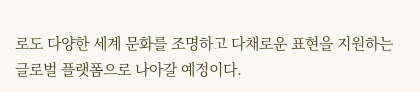로도 다양한 세계 문화를 조명하고 다채로운 표현을 지원하는 글로벌 플랫폼으로 나아갈 예정이다.